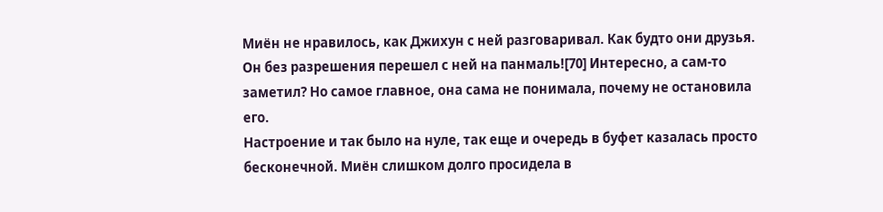Миён не нравилось, как Джихун с ней разговаривал. Как будто они друзья. Он без разрешения перешел с ней на панмаль![70] Интересно, а сам-то заметил? Но самое главное, она сама не понимала, почему не остановила его.
Настроение и так было на нуле, так еще и очередь в буфет казалась просто бесконечной. Миён слишком долго просидела в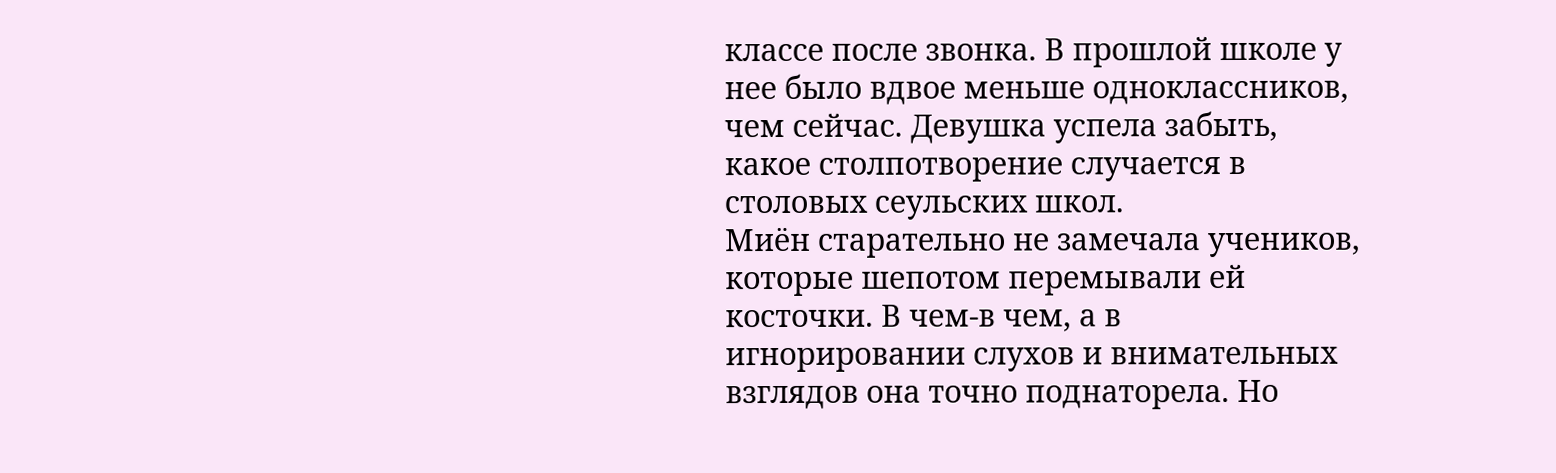классе после звонка. В прошлой школе у нее было вдвое меньше одноклассников, чем сейчас. Девушка успела забыть, какое столпотворение случается в столовых сеульских школ.
Миён старательно не замечала учеников, которые шепотом перемывали ей косточки. В чем-в чем, а в игнорировании слухов и внимательных взглядов она точно поднаторела. Но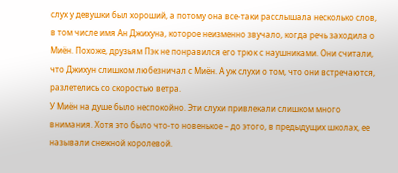слух у девушки был хороший, а потому она все-таки расслышала несколько слов, в том числе имя Ан Джихуна, которое неизменно звучало, когда речь заходила о Миён. Похоже, друзьям Пэк не понравился его трюк с наушниками. Они считали, что Джихун слишком любезничал с Миён. А уж слухи о том, что они встречаются, разлетелись со скоростью ветра.
У Миён на душе было неспокойно. Эти слухи привлекали слишком много внимания. Хотя это было что-то новенькое – до этого, в предыдущих школах, ее называли снежной королевой.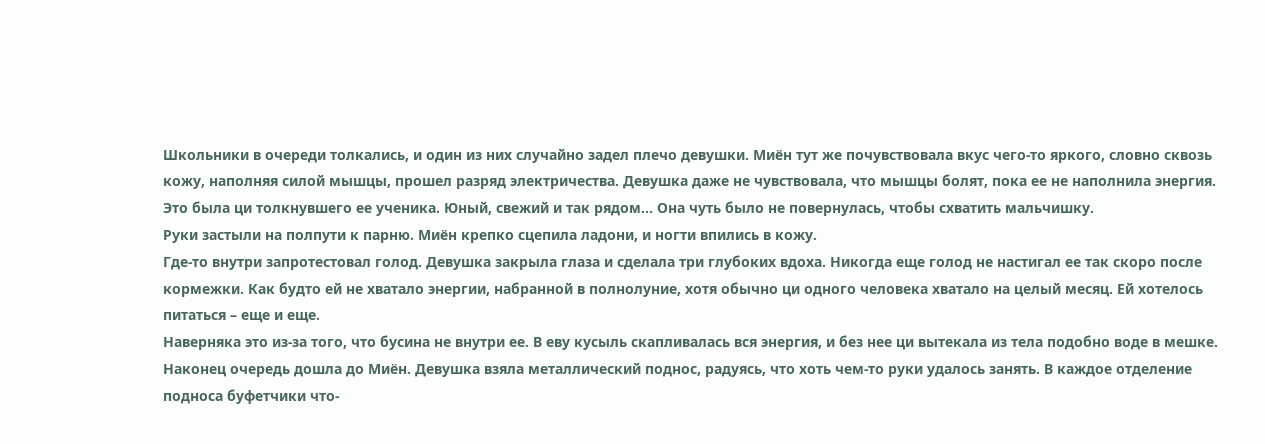Школьники в очереди толкались, и один из них случайно задел плечо девушки. Миён тут же почувствовала вкус чего-то яркого, словно сквозь кожу, наполняя силой мышцы, прошел разряд электричества. Девушка даже не чувствовала, что мышцы болят, пока ее не наполнила энергия. Это была ци толкнувшего ее ученика. Юный, свежий и так рядом… Она чуть было не повернулась, чтобы схватить мальчишку.
Руки застыли на полпути к парню. Миён крепко сцепила ладони, и ногти впились в кожу.
Где-то внутри запротестовал голод. Девушка закрыла глаза и сделала три глубоких вдоха. Никогда еще голод не настигал ее так скоро после кормежки. Как будто ей не хватало энергии, набранной в полнолуние, хотя обычно ци одного человека хватало на целый месяц. Ей хотелось питаться – еще и еще.
Наверняка это из-за того, что бусина не внутри ее. В еву кусыль скапливалась вся энергия, и без нее ци вытекала из тела подобно воде в мешке.
Наконец очередь дошла до Миён. Девушка взяла металлический поднос, радуясь, что хоть чем-то руки удалось занять. В каждое отделение подноса буфетчики что-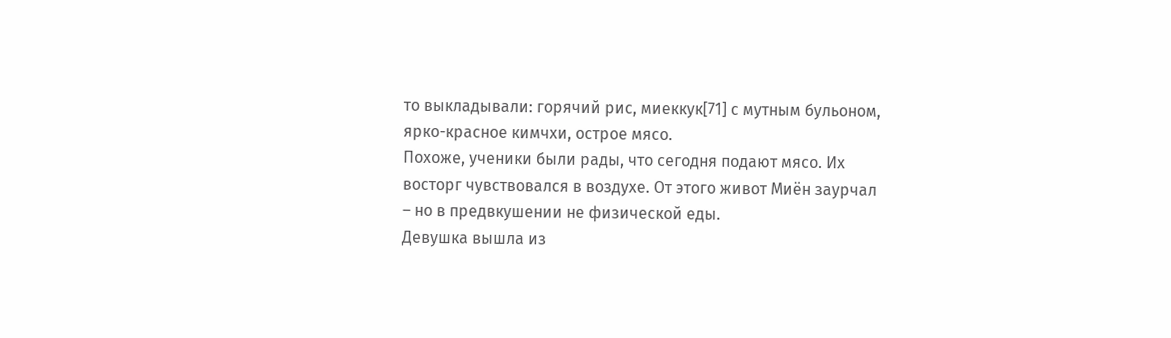то выкладывали: горячий рис, миеккук[71] с мутным бульоном, ярко-красное кимчхи, острое мясо.
Похоже, ученики были рады, что сегодня подают мясо. Их восторг чувствовался в воздухе. От этого живот Миён заурчал – но в предвкушении не физической еды.
Девушка вышла из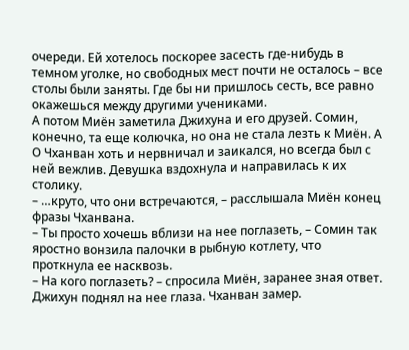очереди. Ей хотелось поскорее засесть где-нибудь в темном уголке, но свободных мест почти не осталось – все столы были заняты. Где бы ни пришлось сесть, все равно окажешься между другими учениками.
А потом Миён заметила Джихуна и его друзей. Сомин, конечно, та еще колючка, но она не стала лезть к Миён. А О Чханван хоть и нервничал и заикался, но всегда был с ней вежлив. Девушка вздохнула и направилась к их столику.
– …круто, что они встречаются, – расслышала Миён конец фразы Чханвана.
– Ты просто хочешь вблизи на нее поглазеть, – Сомин так яростно вонзила палочки в рыбную котлету, что проткнула ее насквозь.
– На кого поглазеть? – спросила Миён, заранее зная ответ. Джихун поднял на нее глаза. Чханван замер.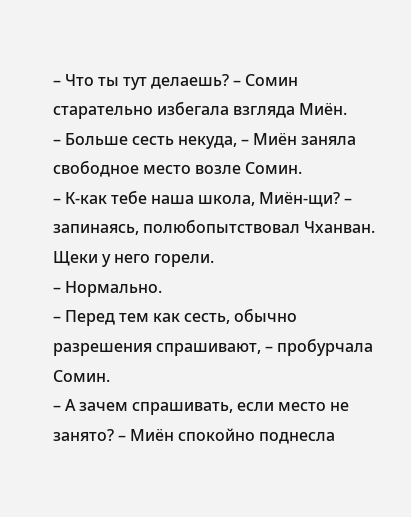– Что ты тут делаешь? – Сомин старательно избегала взгляда Миён.
– Больше сесть некуда, – Миён заняла свободное место возле Сомин.
– К-как тебе наша школа, Миён-щи? – запинаясь, полюбопытствовал Чханван. Щеки у него горели.
– Нормально.
– Перед тем как сесть, обычно разрешения спрашивают, – пробурчала Сомин.
– А зачем спрашивать, если место не занято? – Миён спокойно поднесла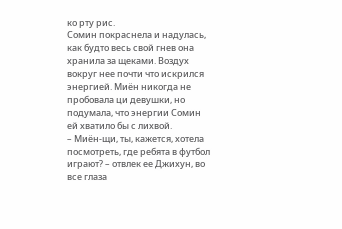ко рту рис.
Сомин покраснела и надулась, как будто весь свой гнев она хранила за щеками. Воздух вокруг нее почти что искрился энергией. Миён никогда не пробовала ци девушки, но подумала, что энергии Сомин ей хватило бы с лихвой.
– Миён-щи, ты, кажется, хотела посмотреть, где ребята в футбол играют? – отвлек ее Джихун, во все глаза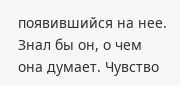появившийся на нее.
Знал бы он, о чем она думает. Чувство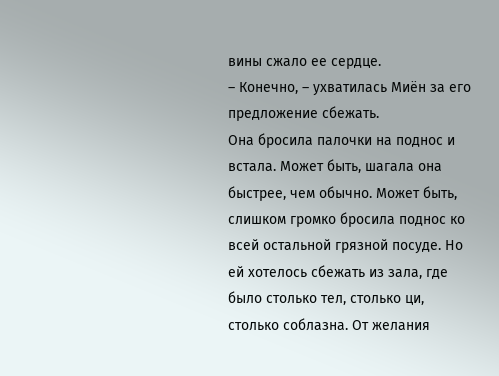вины сжало ее сердце.
– Конечно, – ухватилась Миён за его предложение сбежать.
Она бросила палочки на поднос и встала. Может быть, шагала она быстрее, чем обычно. Может быть, слишком громко бросила поднос ко всей остальной грязной посуде. Но ей хотелось сбежать из зала, где было столько тел, столько ци, столько соблазна. От желания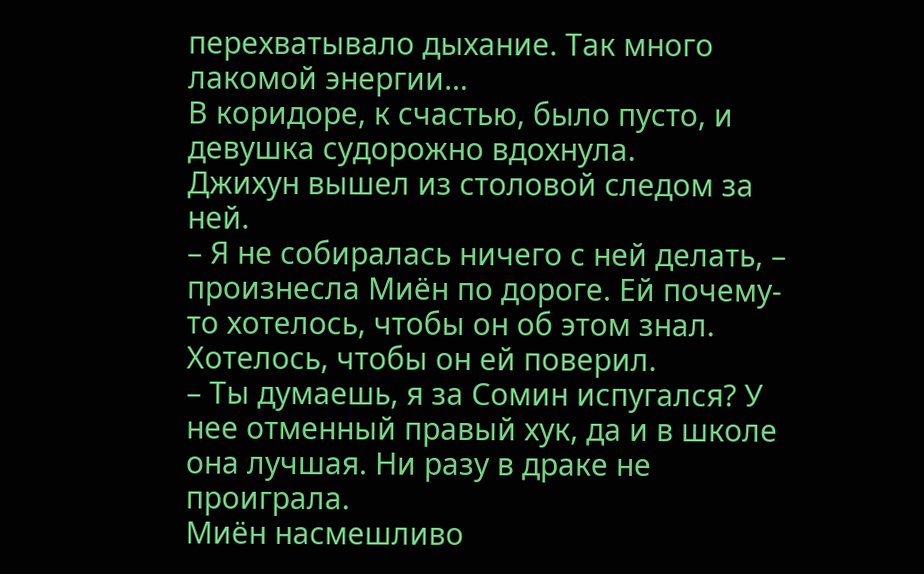перехватывало дыхание. Так много лакомой энергии…
В коридоре, к счастью, было пусто, и девушка судорожно вдохнула.
Джихун вышел из столовой следом за ней.
– Я не собиралась ничего с ней делать, – произнесла Миён по дороге. Ей почему-то хотелось, чтобы он об этом знал. Хотелось, чтобы он ей поверил.
– Ты думаешь, я за Сомин испугался? У нее отменный правый хук, да и в школе она лучшая. Ни разу в драке не проиграла.
Миён насмешливо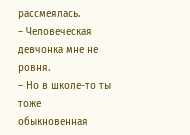рассмеялась.
– Человеческая девчонка мне не ровня.
– Но в школе-то ты тоже обыкновенная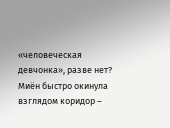«человеческая девчонка», разве нет?
Миён быстро окинула взглядом коридор –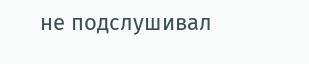не подслушивал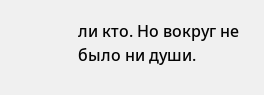ли кто. Но вокруг не было ни души.